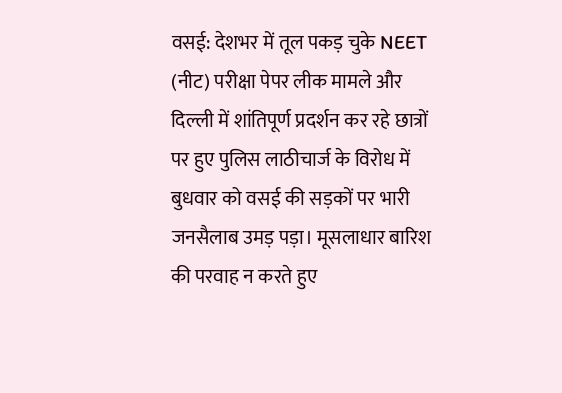वसई: देशभर में तूल पकड़ चुके NEET (नीट) परीक्षा पेपर लीक मामले और दिल्ली में शांतिपूर्ण प्रदर्शन कर रहे छात्रों पर हुए पुलिस लाठीचार्ज के विरोध में बुधवार को वसई की सड़कों पर भारी जनसैलाब उमड़ पड़ा। मूसलाधार बारिश की परवाह न करते हुए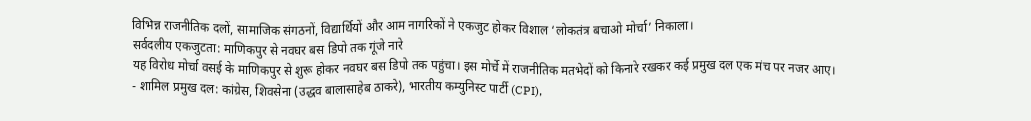विभिन्न राजनीतिक दलों, सामाजिक संगठनों, विद्यार्थियों और आम नागरिकों ने एकजुट होकर विशाल ‘लोकतंत्र बचाओ मोर्चा’ निकाला।
सर्वदलीय एकजुटता: माणिकपुर से नवघर बस डिपो तक गूंजे नारे
यह विरोध मोर्चा वसई के माणिकपुर से शुरू होकर नवघर बस डिपो तक पहुंचा। इस मोर्चे में राजनीतिक मतभेदों को किनारे रखकर कई प्रमुख दल एक मंच पर नजर आए।
- शामिल प्रमुख दल: कांग्रेस, शिवसेना (उद्धव बालासाहेब ठाकरे), भारतीय कम्युनिस्ट पार्टी (CPI),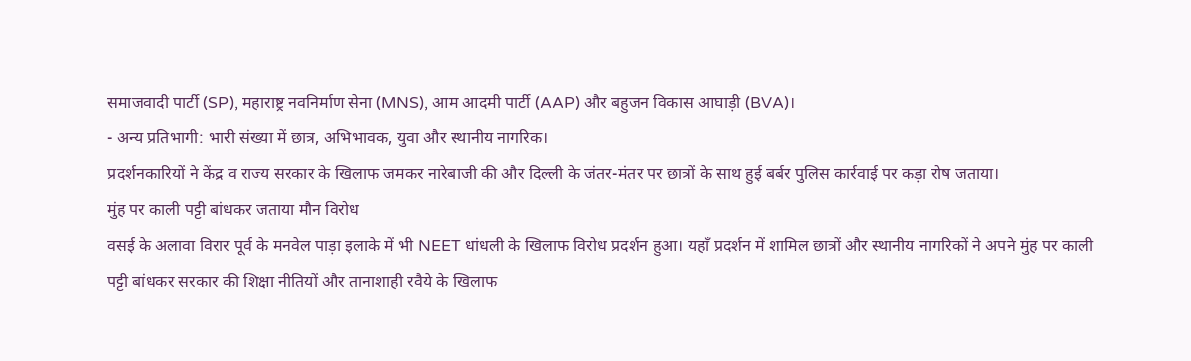समाजवादी पार्टी (SP), महाराष्ट्र नवनिर्माण सेना (MNS), आम आदमी पार्टी (AAP) और बहुजन विकास आघाड़ी (BVA)।
- अन्य प्रतिभागी: भारी संख्या में छात्र, अभिभावक, युवा और स्थानीय नागरिक।
प्रदर्शनकारियों ने केंद्र व राज्य सरकार के खिलाफ जमकर नारेबाजी की और दिल्ली के जंतर-मंतर पर छात्रों के साथ हुई बर्बर पुलिस कार्रवाई पर कड़ा रोष जताया।
मुंह पर काली पट्टी बांधकर जताया मौन विरोध
वसई के अलावा विरार पूर्व के मनवेल पाड़ा इलाके में भी NEET धांधली के खिलाफ विरोध प्रदर्शन हुआ। यहाँ प्रदर्शन में शामिल छात्रों और स्थानीय नागरिकों ने अपने मुंह पर काली पट्टी बांधकर सरकार की शिक्षा नीतियों और तानाशाही रवैये के खिलाफ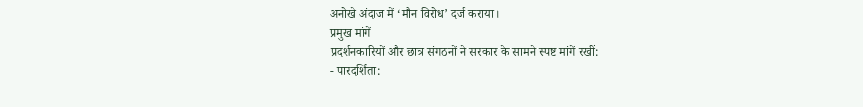अनोखे अंदाज में ‘मौन विरोध’ दर्ज कराया।
प्रमुख मांगें
प्रदर्शनकारियों और छात्र संगठनों ने सरकार के सामने स्पष्ट मांगें रखीं:
- पारदर्शिता: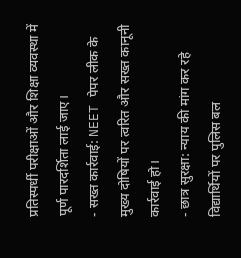प्रतिस्पर्धी परीक्षाओं और शिक्षा व्यवस्था में पूर्ण पारदर्शिता लाई जाए।
- सख्त कार्रवाई: NEET पेपर लीक के मुख्य दोषियों पर त्वरित और सख्त कानूनी कार्रवाई हो।
- छात्र सुरक्षा: न्याय की मांग कर रहे विद्यार्थियों पर पुलिस बल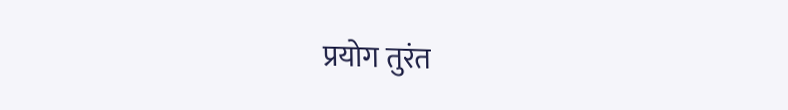प्रयोग तुरंत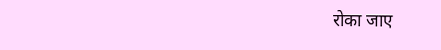रोका जाए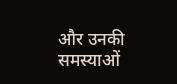और उनकी समस्याओं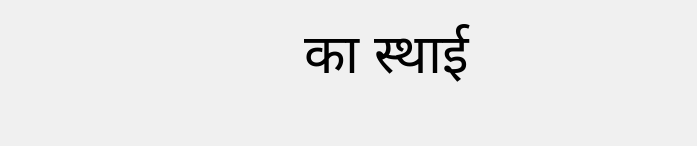का स्थाई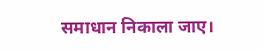समाधान निकाला जाए।